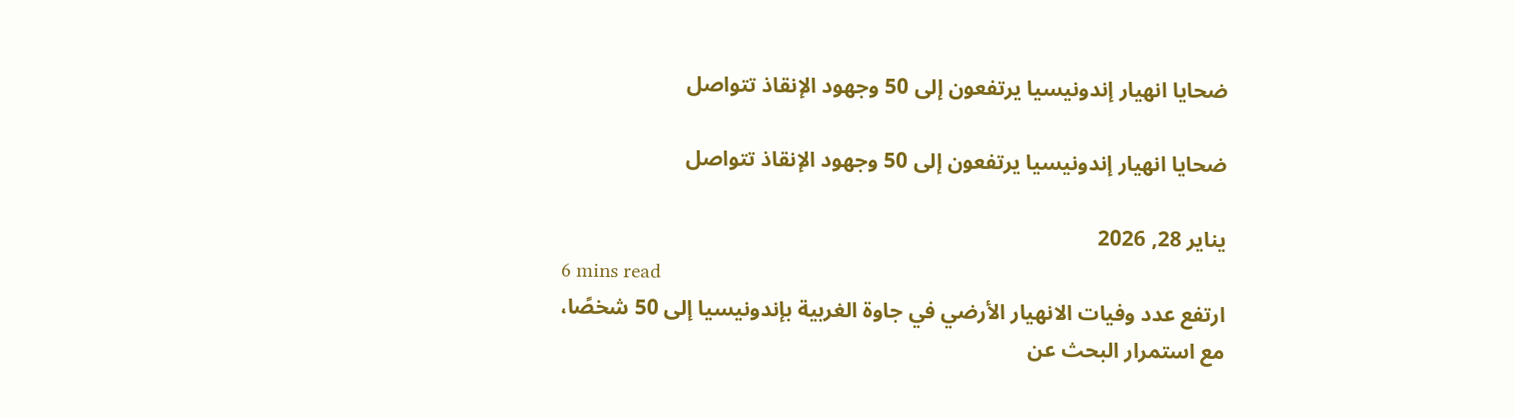ضحايا انهيار إندونيسيا يرتفعون إلى 50 وجهود الإنقاذ تتواصل

ضحايا انهيار إندونيسيا يرتفعون إلى 50 وجهود الإنقاذ تتواصل

يناير 28, 2026
6 mins read
ارتفع عدد وفيات الانهيار الأرضي في جاوة الغربية بإندونيسيا إلى 50 شخصًا، مع استمرار البحث عن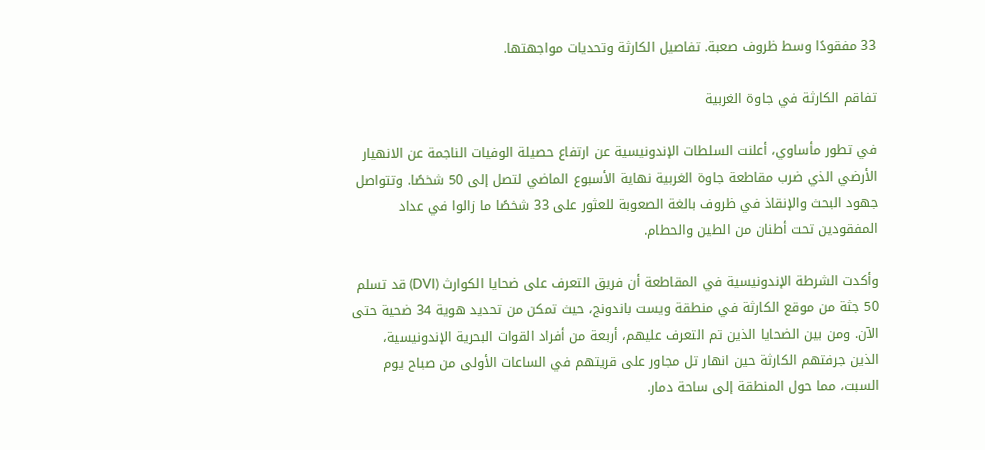33 مفقودًا وسط ظروف صعبة. تفاصيل الكارثة وتحديات مواجهتها.

تفاقم الكارثة في جاوة الغربية

في تطور مأساوي، أعلنت السلطات الإندونيسية عن ارتفاع حصيلة الوفيات الناجمة عن الانهيار الأرضي الذي ضرب مقاطعة جاوة الغربية نهاية الأسبوع الماضي لتصل إلى 50 شخصًا. وتتواصل جهود البحث والإنقاذ في ظروف بالغة الصعوبة للعثور على 33 شخصًا ما زالوا في عداد المفقودين تحت أطنان من الطين والحطام.

وأكدت الشرطة الإندونيسية في المقاطعة أن فريق التعرف على ضحايا الكوارث (DVI) قد تسلم 50 جثة من موقع الكارثة في منطقة ويست باندونج، حيث تمكن من تحديد هوية 34 ضحية حتى الآن. ومن بين الضحايا الذين تم التعرف عليهم، أربعة من أفراد القوات البحرية الإندونيسية، الذين جرفتهم الكارثة حين انهار تل مجاور على قريتهم في الساعات الأولى من صباح يوم السبت، مما حول المنطقة إلى ساحة دمار.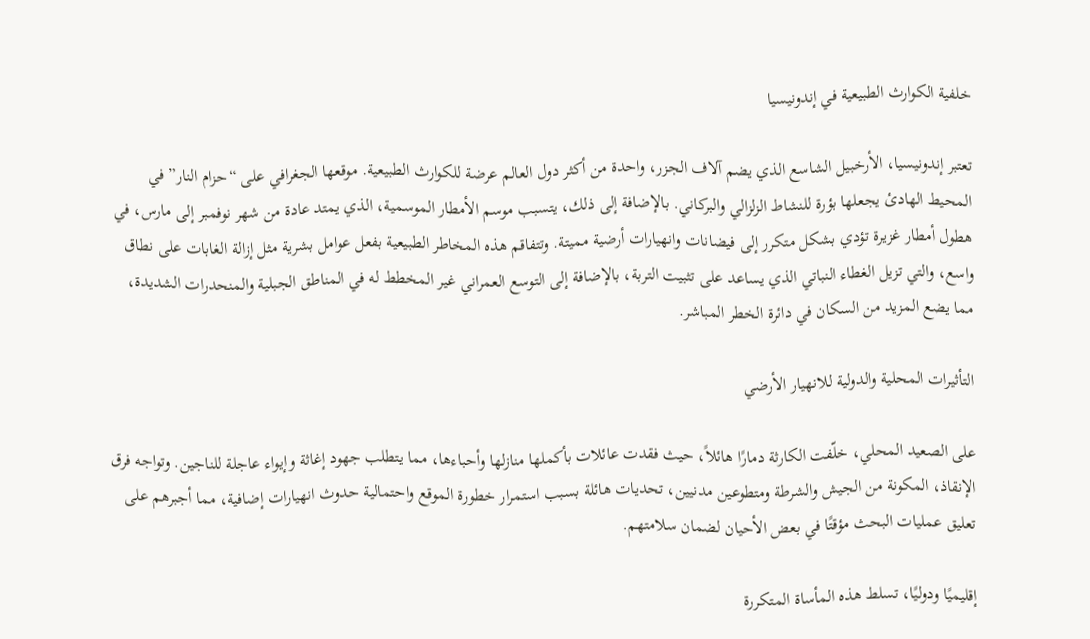خلفية الكوارث الطبيعية في إندونيسيا

تعتبر إندونيسيا، الأرخبيل الشاسع الذي يضم آلاف الجزر، واحدة من أكثر دول العالم عرضة للكوارث الطبيعية. موقعها الجغرافي على “حزام النار” في المحيط الهادئ يجعلها بؤرة للنشاط الزلزالي والبركاني. بالإضافة إلى ذلك، يتسبب موسم الأمطار الموسمية، الذي يمتد عادة من شهر نوفمبر إلى مارس، في هطول أمطار غزيرة تؤدي بشكل متكرر إلى فيضانات وانهيارات أرضية مميتة. وتتفاقم هذه المخاطر الطبيعية بفعل عوامل بشرية مثل إزالة الغابات على نطاق واسع، والتي تزيل الغطاء النباتي الذي يساعد على تثبيت التربة، بالإضافة إلى التوسع العمراني غير المخطط له في المناطق الجبلية والمنحدرات الشديدة، مما يضع المزيد من السكان في دائرة الخطر المباشر.

التأثيرات المحلية والدولية للانهيار الأرضي

على الصعيد المحلي، خلّفت الكارثة دمارًا هائلاً، حيث فقدت عائلات بأكملها منازلها وأحباءها، مما يتطلب جهود إغاثة وإيواء عاجلة للناجين. وتواجه فرق الإنقاذ، المكونة من الجيش والشرطة ومتطوعين مدنيين، تحديات هائلة بسبب استمرار خطورة الموقع واحتمالية حدوث انهيارات إضافية، مما أجبرهم على تعليق عمليات البحث مؤقتًا في بعض الأحيان لضمان سلامتهم.

إقليميًا ودوليًا، تسلط هذه المأساة المتكررة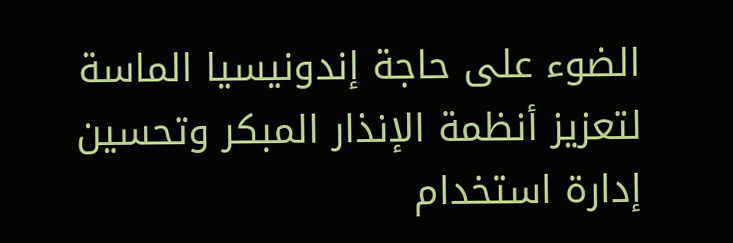الضوء على حاجة إندونيسيا الماسة لتعزيز أنظمة الإنذار المبكر وتحسين إدارة استخدام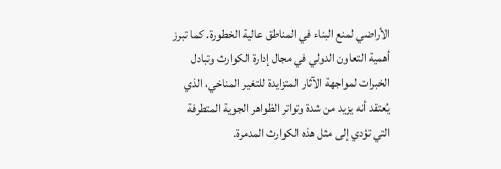الأراضي لمنع البناء في المناطق عالية الخطورة. كما تبرز أهمية التعاون الدولي في مجال إدارة الكوارث وتبادل الخبرات لمواجهة الآثار المتزايدة للتغير المناخي، الذي يُعتقد أنه يزيد من شدة وتواتر الظواهر الجوية المتطرفة التي تؤدي إلى مثل هذه الكوارث المدمرة.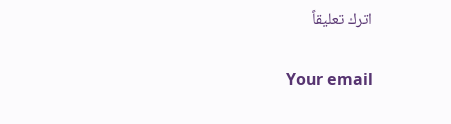اترك تعليقاً

Your email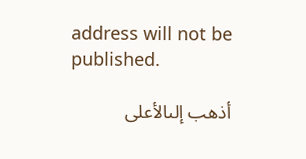address will not be published.

أذهب إلىالأعلى